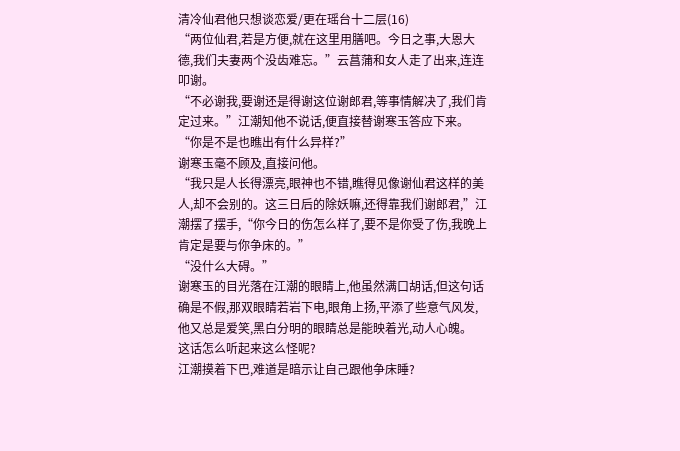清冷仙君他只想谈恋爱/更在瑶台十二层(16)
“两位仙君,若是方便,就在这里用膳吧。今日之事,大恩大德,我们夫妻两个没齿难忘。”云菖蒲和女人走了出来,连连叩谢。
“不必谢我,要谢还是得谢这位谢郎君,等事情解决了,我们肯定过来。”江潮知他不说话,便直接替谢寒玉答应下来。
“你是不是也瞧出有什么异样?”
谢寒玉毫不顾及,直接问他。
“我只是人长得漂亮,眼神也不错,瞧得见像谢仙君这样的美人,却不会别的。这三日后的除妖嘛,还得靠我们谢郎君,”江潮摆了摆手,“你今日的伤怎么样了,要不是你受了伤,我晚上肯定是要与你争床的。”
“没什么大碍。”
谢寒玉的目光落在江潮的眼睛上,他虽然满口胡话,但这句话确是不假,那双眼睛若岩下电,眼角上扬,平添了些意气风发,他又总是爱笑,黑白分明的眼睛总是能映着光,动人心魄。
这话怎么听起来这么怪呢?
江潮摸着下巴,难道是暗示让自己跟他争床睡?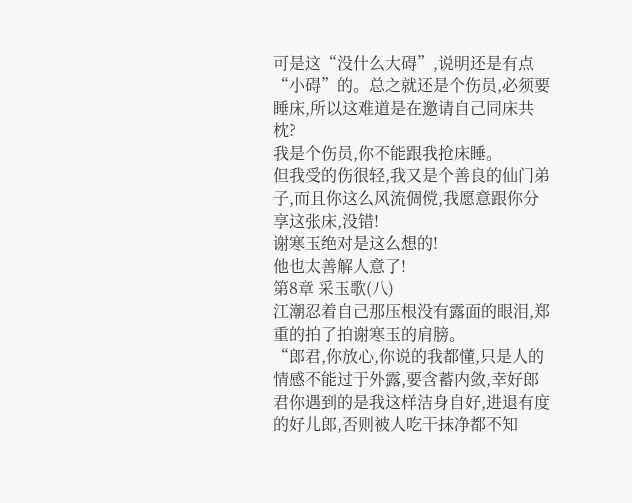可是这“没什么大碍”,说明还是有点“小碍”的。总之就还是个伤员,必须要睡床,所以这难道是在邀请自己同床共枕?
我是个伤员,你不能跟我抢床睡。
但我受的伤很轻,我又是个善良的仙门弟子,而且你这么风流倜傥,我愿意跟你分享这张床,没错!
谢寒玉绝对是这么想的!
他也太善解人意了!
第8章 采玉歌(八)
江潮忍着自己那压根没有露面的眼泪,郑重的拍了拍谢寒玉的肩膀。
“郎君,你放心,你说的我都懂,只是人的情感不能过于外露,要含蓄内敛,幸好郎君你遇到的是我这样洁身自好,进退有度的好儿郎,否则被人吃干抹净都不知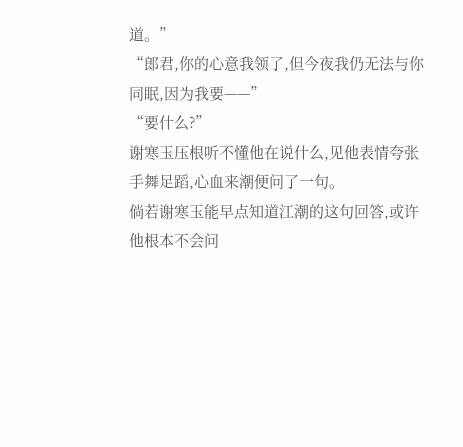道。”
“郎君,你的心意我领了,但今夜我仍无法与你同眠,因为我要——”
“要什么?”
谢寒玉压根听不懂他在说什么,见他表情夸张手舞足蹈,心血来潮便问了一句。
倘若谢寒玉能早点知道江潮的这句回答,或许他根本不会问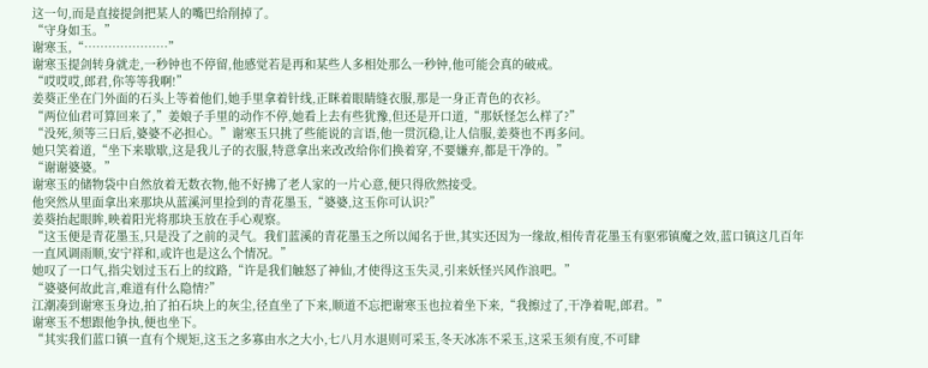这一句,而是直接提剑把某人的嘴巴给削掉了。
“守身如玉。”
谢寒玉,“…………………”
谢寒玉提剑转身就走,一秒钟也不停留,他感觉若是再和某些人多相处那么一秒钟,他可能会真的破戒。
“哎哎哎,郎君,你等等我啊!”
姜葵正坐在门外面的石头上等着他们,她手里拿着针线,正眯着眼睛缝衣服,那是一身正青色的衣衫。
“两位仙君可算回来了,”姜娘子手里的动作不停,她看上去有些犹豫,但还是开口道,“那妖怪怎么样了?”
“没死,须等三日后,婆婆不必担心。”谢寒玉只挑了些能说的言语,他一贯沉稳,让人信服,姜葵也不再多问。
她只笑着道,“坐下来歇歇,这是我儿子的衣服,特意拿出来改改给你们换着穿,不要嫌弃,都是干净的。”
“谢谢婆婆。”
谢寒玉的储物袋中自然放着无数衣物,他不好拂了老人家的一片心意,便只得欣然接受。
他突然从里面拿出来那块从蓝溪河里捡到的青花墨玉,“婆婆,这玉你可认识?”
姜葵抬起眼眸,映着阳光将那块玉放在手心观察。
“这玉便是青花墨玉,只是没了之前的灵气。我们蓝溪的青花墨玉之所以闻名于世,其实还因为一缘故,相传青花墨玉有驱邪镇魔之效,蓝口镇这几百年一直风调雨顺,安宁祥和,或许也是这么个情况。”
她叹了一口气,指尖划过玉石上的纹路,“许是我们触怒了神仙,才使得这玉失灵,引来妖怪兴风作浪吧。”
“婆婆何故此言,难道有什么隐情?”
江潮凑到谢寒玉身边,拍了拍石块上的灰尘,径直坐了下来,顺道不忘把谢寒玉也拉着坐下来,“我擦过了,干净着呢,郎君。”
谢寒玉不想跟他争执,便也坐下。
“其实我们蓝口镇一直有个规矩,这玉之多寡由水之大小,七八月水退则可采玉,冬天冰冻不采玉,这采玉须有度,不可肆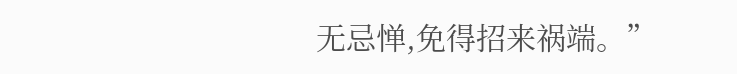无忌惮,免得招来祸端。”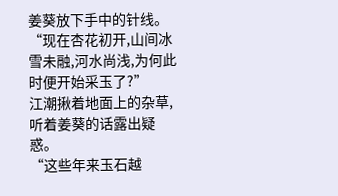姜葵放下手中的针线。
“现在杏花初开,山间冰雪未融,河水尚浅,为何此时便开始采玉了?”
江潮揪着地面上的杂草,听着姜葵的话露出疑惑。
“这些年来玉石越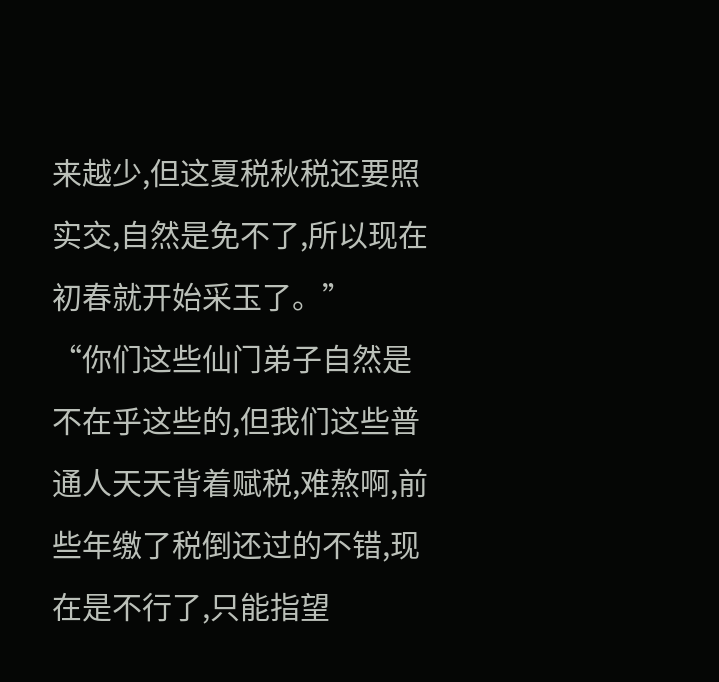来越少,但这夏税秋税还要照实交,自然是免不了,所以现在初春就开始采玉了。”
“你们这些仙门弟子自然是不在乎这些的,但我们这些普通人天天背着赋税,难熬啊,前些年缴了税倒还过的不错,现在是不行了,只能指望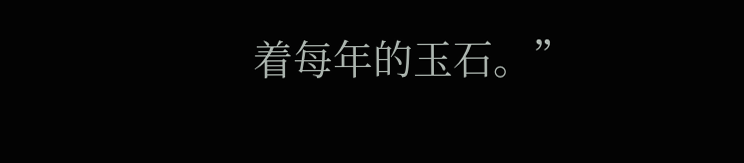着每年的玉石。”